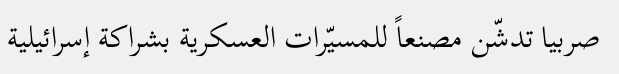صربيا تدشّن مصنعاً للمسيّرات العسكرية بشراكة إسرائيلية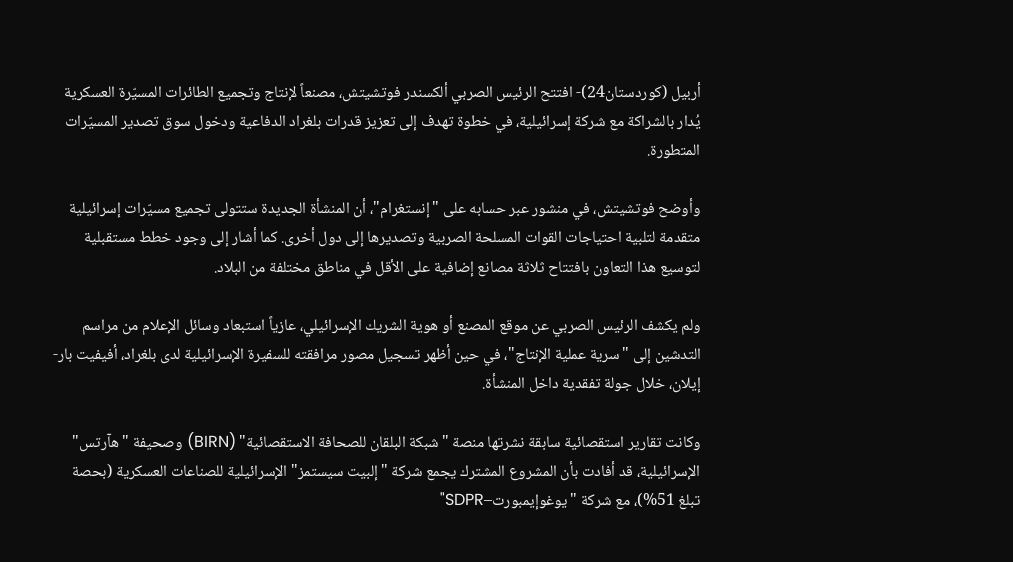أربيل (كوردستان24)- افتتح الرئيس الصربي ألكسندر فوتشيتش، مصنعاً لإنتاج وتجميع الطائرات المسيّرة العسكرية يُدار بالشراكة مع شركة إسرائيلية، في خطوة تهدف إلى تعزيز قدرات بلغراد الدفاعية ودخول سوق تصدير المسيّرات المتطورة.

وأوضح فوتشيتش، في منشور عبر حسابه على "إنستغرام"، أن المنشأة الجديدة ستتولى تجميع مسيّرات إسرائيلية متقدمة لتلبية احتياجات القوات المسلحة الصربية وتصديرها إلى دول أخرى. كما أشار إلى وجود خطط مستقبلية لتوسيع هذا التعاون بافتتاح ثلاثة مصانع إضافية على الأقل في مناطق مختلفة من البلاد.

ولم يكشف الرئيس الصربي عن موقع المصنع أو هوية الشريك الإسرائيلي، عازياً استبعاد وسائل الإعلام من مراسم التدشين إلى "سرية عملية الإنتاج"، في حين أظهر تسجيل مصور مرافقته للسفيرة الإسرائيلية لدى بلغراد، أفيفيت بار-إيلان، خلال جولة تفقدية داخل المنشأة.

وكانت تقارير استقصائية سابقة نشرتها منصة "شبكة البلقان للصحافة الاستقصائية" (BIRN) وصحيفة "هآرتس" الإسرائيلية، قد أفادت بأن المشروع المشترك يجمع شركة "إلبيت سيستمز" الإسرائيلية للصناعات العسكرية (بحصة تبلغ 51%)، مع شركة "يوغوإيمبورت–SDPR"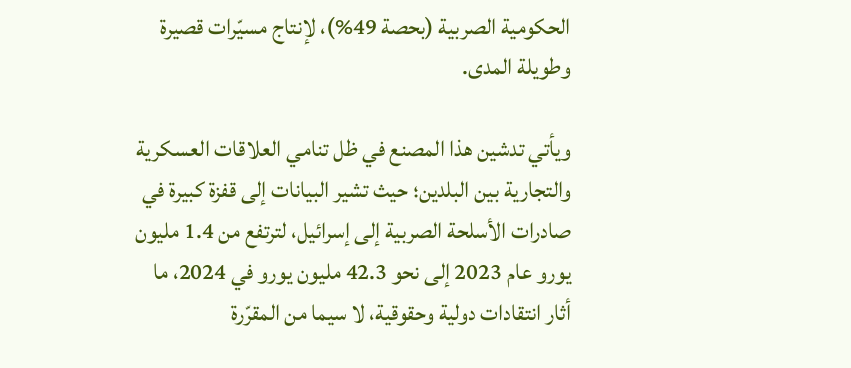الحكومية الصربية (بحصة 49%)، لإنتاج مسيّرات قصيرة وطويلة المدى.

ويأتي تدشين هذا المصنع في ظل تنامي العلاقات العسكرية والتجارية بين البلدين؛ حيث تشير البيانات إلى قفزة كبيرة في صادرات الأسلحة الصربية إلى إسرائيل، لترتفع من 1.4 مليون يورو عام 2023 إلى نحو 42.3 مليون يورو في 2024، ما أثار انتقادات دولية وحقوقية، لا سيما من المقرّرة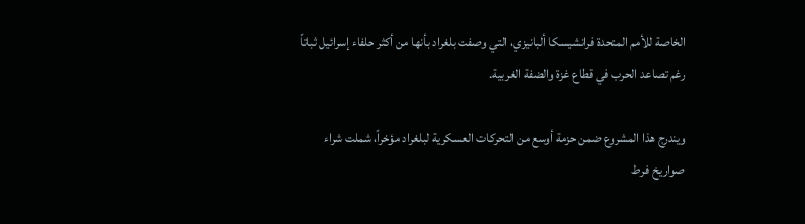الخاصة للأمم المتحدة فرانشيسكا ألبانيزي، التي وصفت بلغراد بأنها من أكثر حلفاء إسرائيل ثباتاً رغم تصاعد الحرب في قطاع غزة والضفة الغربية.

ويندرج هذا المشروع ضمن حزمة أوسع من التحركات العسكرية لبلغراد مؤخراً، شملت شراء صواريخ فرط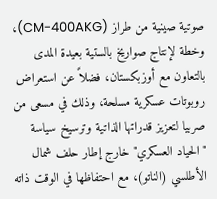صوتية صينية من طراز (CM-400AKG)، وخطة لإنتاج صواريخ بالستية بعيدة المدى بالتعاون مع أوزبكستان، فضلاً عن استعراض روبوتات عسكرية مسلحة، وذلك في مسعى من صربيا لتعزيز قدراتها الذاتية وترسيخ سياسة "الحياد العسكري" خارج إطار حلف شمال الأطلسي (الناتو)، مع احتفاظها في الوقت ذاته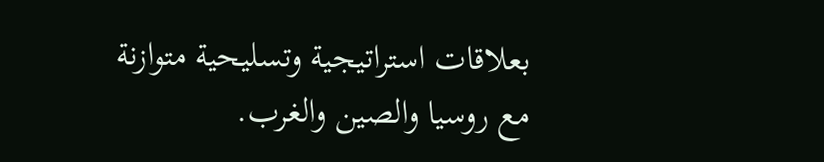بعلاقات استراتيجية وتسليحية متوازنة مع روسيا والصين والغرب.